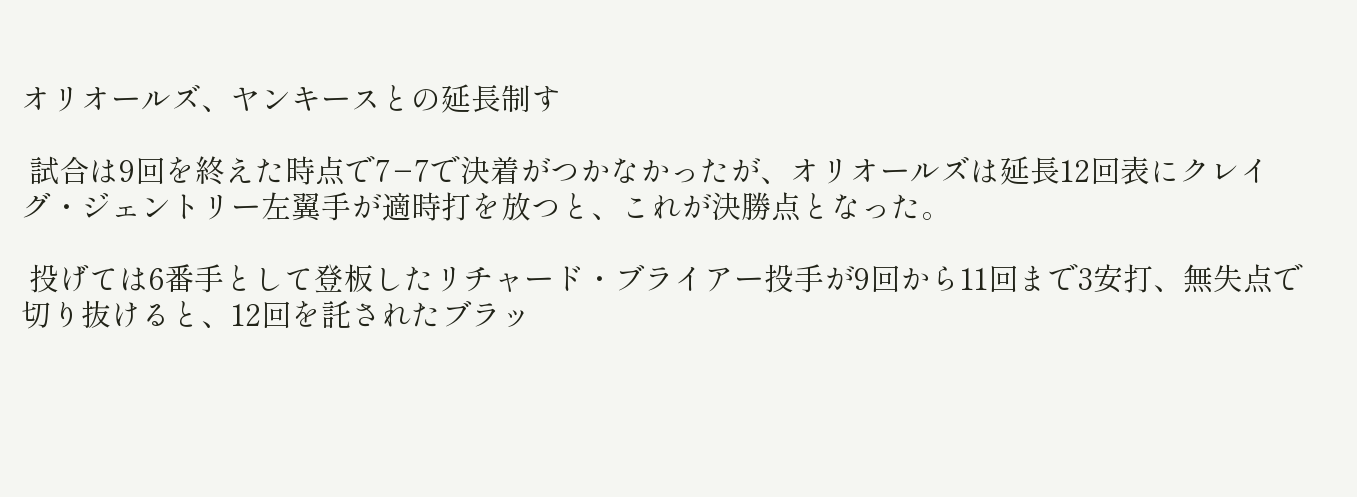オリオールズ、ヤンキースとの延長制す

 試合は9回を終えた時点で7−7で決着がつかなかったが、オリオールズは延長12回表にクレイグ・ジェントリー左翼手が適時打を放つと、これが決勝点となった。

 投げては6番手として登板したリチャード・ブライアー投手が9回から11回まで3安打、無失点で切り抜けると、12回を託されたブラッ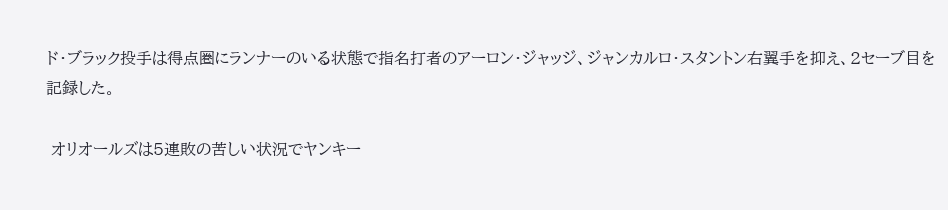ド・ブラック投手は得点圏にランナーのいる状態で指名打者のアーロン・ジャッジ、ジャンカルロ・スタントン右翼手を抑え、2セーブ目を記録した。

 オリオールズは5連敗の苦しい状況でヤンキー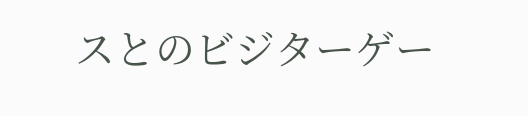スとのビジターゲー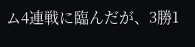ム4連戦に臨んだが、3勝1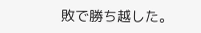敗で勝ち越した。